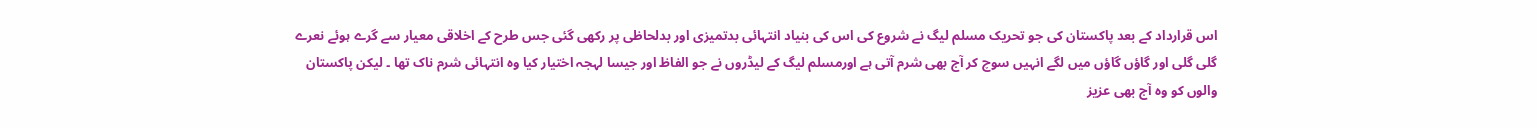اس قرارداد کے بعد پاکستان کی جو تحریک مسلم لیگ نے شروع کی اس کی بنیاد انتہائی بدتمیزی اور بدلحاظی پر رکھی گئی جس طرح کے اخلاقی معیار سے گرے ہوئے نعرے گلی گلی اور گاؤں گاؤں میں لگے انہیں سوچ کر آج بھی شرم آتی ہے اورمسلم لیگ کے لیڈروں نے جو الفاظ اور جیسا لہجہ اختیار کیا وہ انتہائی شرم ناک تھا ۔ لیکن پاکستان والوں کو وہ آج بھی عزیز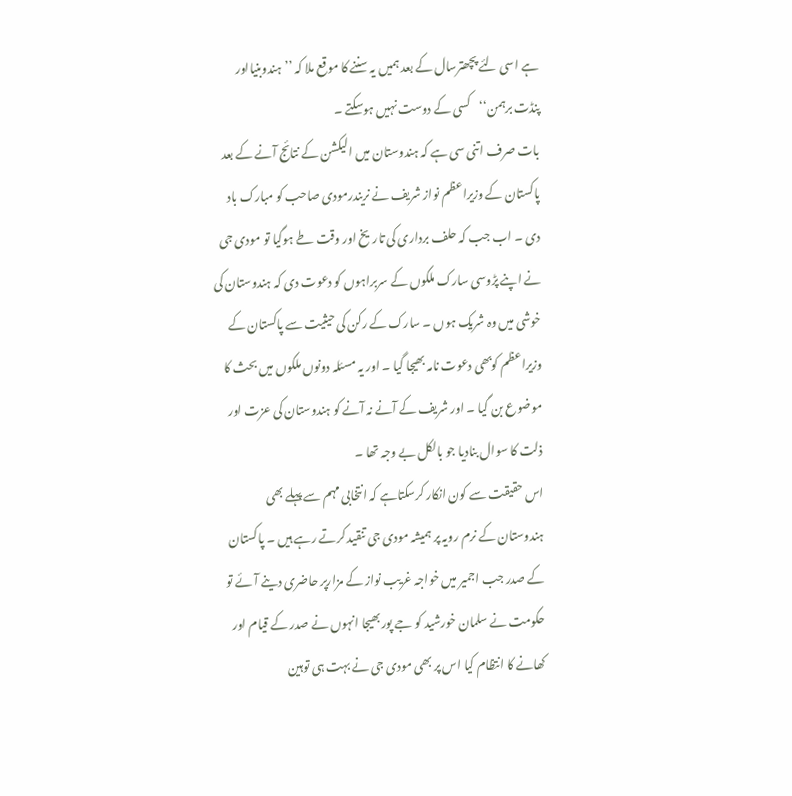ہے اسی لئے پچھترسال کے بعد ہمیں یہ سننے کا موقع ملا کہ ’’ہندوبنیااور پنڈت برہمن‘‘کسی کے دوست نہیں ہوسکتے ۔
بات صرف اتنی سی ہے کہ ہندوستان میں الیکشن کے نتائج آنے کے بعد پاکستان کے وزیراعظم نواز شریف نے نریندرمودی صاحب کو مبارک باد دی ۔ اب جب کہ حلف برداری کی تاریخ اور وقت طے ہوگیا تو مودی جی نے اپنے پڑوسی سارک ملکوں کے سربراہوں کو دعوت دی کہ ہندوستان کی خوشی میں وہ شریک ہوں ۔ سارک کے رکن کی حیثیت سے پاکستان کے وزیراعظم کوبھی دعوت نامہ بھیجا گیا ۔ اور یہ مسئلہ دونوں ملکوں میں بحث کا موضوع بن گیا ۔ اور شریف کے آنے نہ آنے کو ہندوستان کی عزت اور ذلت کا سوال بنادیا جو بالکل بے وجہ تھا ۔
اس حقیقت سے کون انکار کرسکتاہے کہ انتخابی مہم سے پہلے بھی ہندوستان کے نرم رویہ پر ہمیشہ مودی جی تنقید کرتے رہے ہیں ۔ پاکستان کے صدر جب اجمیر میں خواجہ غریب نواز کے مزارپر حاضری دینے آئے تو حکومت نے سلمان خورشید کو جے پور بھیجا انہوں نے صدر کے قیام اور کھانے کا انتظام کیا اس پر بھی مودی جی نے بہت ہی توہین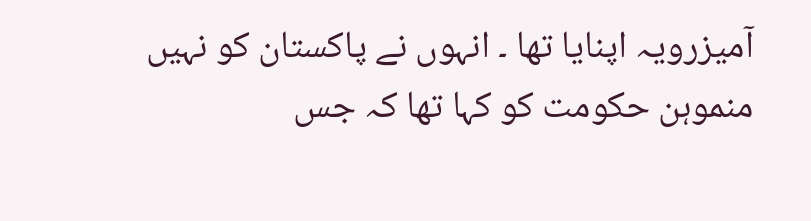آمیزرویہ اپنایا تھا ۔ انہوں نے پاکستان کو نہیں منموہن حکومت کو کہا تھا کہ جس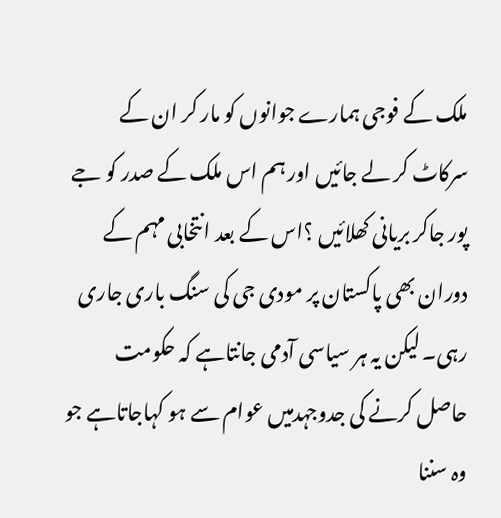ملک کے فوجی ہمارے جوانوں کو مار کر ان کے سرکاٹ کر لے جائیں اور ہم اس ملک کے صدر کو جے پور جاکر بریانی کھلائیں ؟اس کے بعد انتخابی مہم کے دوران بھی پاکستان پر مودی جی کی سنگ باری جاری رہی۔ لیکن یہ ہر سیاسی آدمی جانتاہے کہ حکومت حاصل کرنے کی جدوجہدمیں عوام سے ہو کہاجاتاہے جو وہ سننا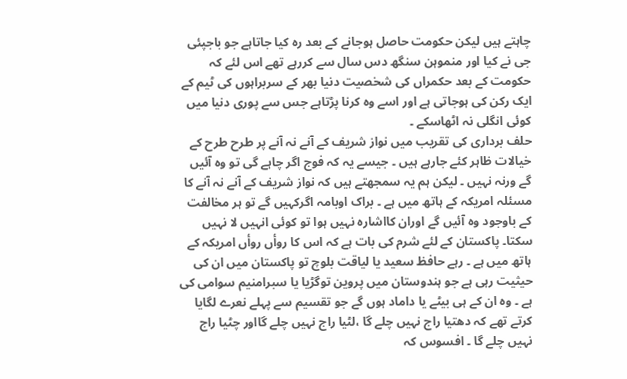چاہتے ہیں لیکن حکومت حاصل ہوجانے کے بعد رہ کیا جاتاہے جو باجپئی جی نے کیا اور منموہن سنگھ دس سال سے کررہے تھے اس لئے کہ حکومت کے بعد حکمراں کی شخصیت دنیا بھر کے سربراہوں کی ٹیم کے ایک رکن کی ہوجاتی ہے اور اسے وہ کرنا پڑتاہے جس سے پوری دنیا میں کوئی انگلی نہ اٹھاسکے ۔
حلف برداری کی تقریب میں نواز شریف کے آنے نہ آنے پر طرح طرح کے خیالات ظاہر کئے جارہے ہیں ۔ جیسے یہ کہ فوج اگر چاہے گی تو وہ آئیں گے ورنہ نہیں ۔ لیکن ہم یہ سمجھتے ہیں کہ نواز شریف کے آنے نہ آنے کا مسئلہ امریکہ کے ہاتھ میں ہے ۔ براک اوبامہ اگرکہیں گے تو ہر مخالفت کے باوجود وہ آئیں گے اوران کااشارہ نہیں ہوا تو کوئی انہیں لا نہیں سکتا۔ پاکستان کے لئے شرم کی بات ہے کہ اس کا روأں روأں امریکہ کے ہاتھ میں ہے ۔ رہے حافظ سعید یا لیاقت بلوچ تو پاکستان میں ان کی حیثیت رہی ہے جو ہندوستان میں پروین توگڑیا یا سبرامنیم سوامی کی ہے ۔ وہ ان کے ہی بیٹے یا داماد ہوں گے جو تقسیم سے پہلے نعرے لگایا کرتے تھے کہ دھتیا راج نہیں چلے گا ،لٹیا راج نہیں چلے گااور چٹیا راج نہیں چلے گا ۔ افسوس کہ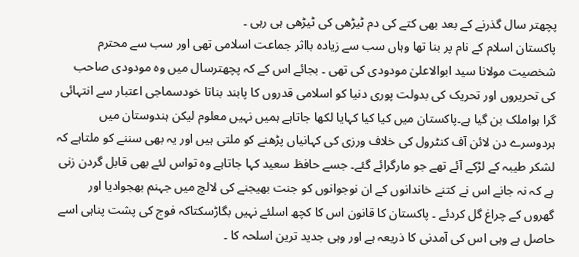پچھتر سال گذرنے کے بعد بھی کتے کی دم ٹیڑھی کی ٹیڑھی ہی رہی ۔
پاکستان اسلام کے نام پر بنا تھا وہاں سب سے زیادہ بااثر جماعت اسلامی تھی اور سب سے محترم شخصیت مولانا سید ابوالاعلیٰ مودودی کی تھی ۔ بجائے اس کے کہ پچھترسال میں وہ مودودی صاحب کی تحریروں اور تحریک کی بدولت پوری دنیا کو اسلامی قدروں کا پابند بناتا خودسماجی اعتبار سے انتہائی گرا ہواملک بن گیا ہے۔پاکستان میں کیا کیا کہایا لکھا جاتاہے ہمیں نہیں معلوم لیکن ہندوستان میں ہردوسرے دن لائن آف کنٹرول کی خلاف ورزی کی کہانیاں پڑھنے کو ملتی ہیں اور یہ بھی سننے کو ملتاہے کہ لشکر طیبہ کے لڑکے آئے تھے جو مارگرائے گئے۔ جسے حافظ سعید کہا جاتاہے وہ تواس لئے بھی قابل گردن زنی ہے کہ نہ جانے اس نے کتنے خاندانوں کے ان نوجوانوں کو جنت بھیجنے کی لالچ میں جہنم بھجوادیا اور گھروں کے چراغ گل کردئے ۔ پاکستان کا قانون اس کا کچھ اسلئے نہیں بگاڑسکتاکہ فوج کی پشت پناہی اسے حاصل ہے وہی اس کی آمدنی کا ذریعہ ہے اور وہی جدید ترین اسلحہ کا ۔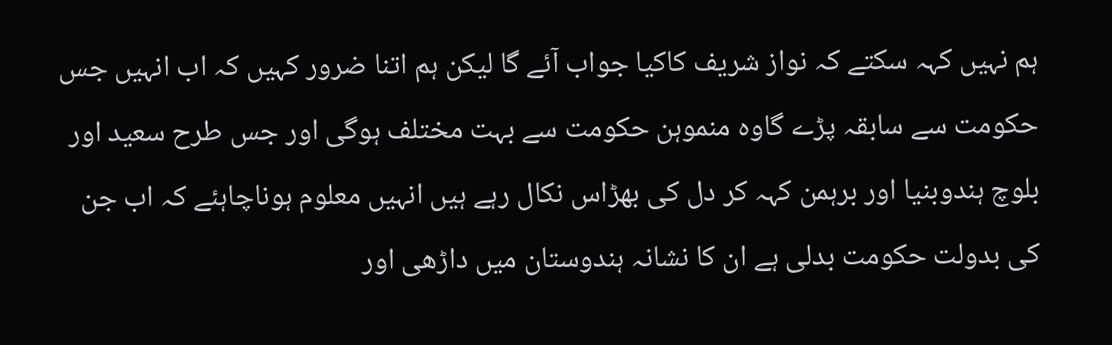ہم نہیں کہہ سکتے کہ نواز شریف کاکیا جواب آئے گا لیکن ہم اتنا ضرور کہیں کہ اب انہیں جس حکومت سے سابقہ پڑے گاوہ منموہن حکومت سے بہت مختلف ہوگی اور جس طرح سعید اور بلوچ ہندوبنیا اور برہمن کہہ کر دل کی بھڑاس نکال رہے ہیں انہیں معلوم ہوناچاہئے کہ اب جن کی بدولت حکومت بدلی ہے ان کا نشانہ ہندوستان میں داڑھی اور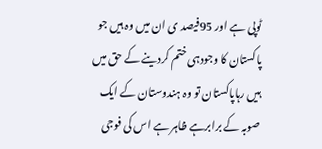ٹوپی ہے اور 95فیصد ی ان میں وہ ہیں جو پاکستان کا وجودہی ختم کردینے کے حق میں ہیں رہاپاکستان تو وہ ہندوستان کے ایک صوبہ کے برابرہے ظاہر ہے اس کی فوجی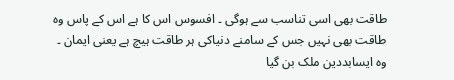طاقت بھی اسی تناسب سے ہوگی ۔ افسوس اس کا ہے اس کے پاس وہ طاقت بھی نہیں جس کے سامنے دنیاکی ہر طاقت ہیچ ہے یعنی ایمان ۔ وہ ایسابددین ملک بن گیا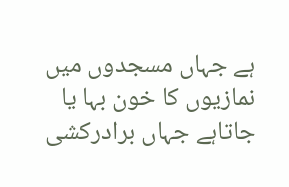ہے جہاں مسجدوں میں نمازیوں کا خون بہا یا جاتاہے جہاں برادرکشی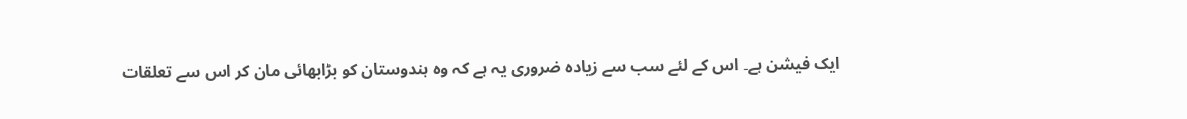ایک فیشن ہے۔ اس کے لئے سب سے زیادہ ضروری یہ ہے کہ وہ ہندوستان کو بڑابھائی مان کر اس سے تعلقات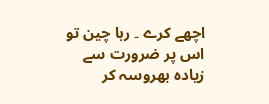اچھے کرے ۔ رہا چین تو اس پر ضرورت سے زیادہ بھروسہ کر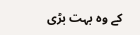کے وہ بہت بڑی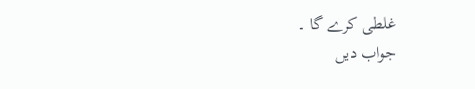غلطی کرے گا ۔
جواب دیں